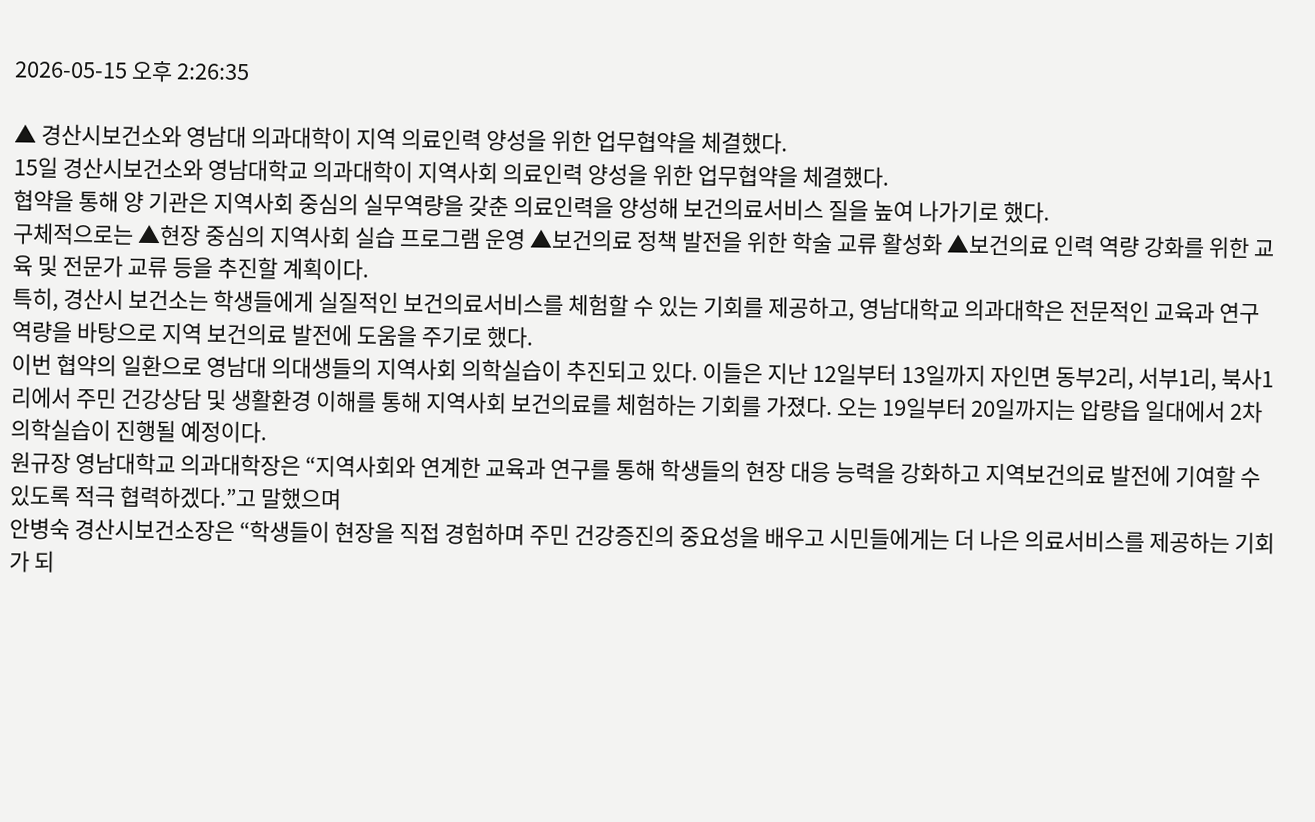2026-05-15 오후 2:26:35

▲ 경산시보건소와 영남대 의과대학이 지역 의료인력 양성을 위한 업무협약을 체결했다.
15일 경산시보건소와 영남대학교 의과대학이 지역사회 의료인력 양성을 위한 업무협약을 체결했다.
협약을 통해 양 기관은 지역사회 중심의 실무역량을 갖춘 의료인력을 양성해 보건의료서비스 질을 높여 나가기로 했다.
구체적으로는 ▲현장 중심의 지역사회 실습 프로그램 운영 ▲보건의료 정책 발전을 위한 학술 교류 활성화 ▲보건의료 인력 역량 강화를 위한 교육 및 전문가 교류 등을 추진할 계획이다.
특히, 경산시 보건소는 학생들에게 실질적인 보건의료서비스를 체험할 수 있는 기회를 제공하고, 영남대학교 의과대학은 전문적인 교육과 연구 역량을 바탕으로 지역 보건의료 발전에 도움을 주기로 했다.
이번 협약의 일환으로 영남대 의대생들의 지역사회 의학실습이 추진되고 있다. 이들은 지난 12일부터 13일까지 자인면 동부2리, 서부1리, 북사1리에서 주민 건강상담 및 생활환경 이해를 통해 지역사회 보건의료를 체험하는 기회를 가졌다. 오는 19일부터 20일까지는 압량읍 일대에서 2차 의학실습이 진행될 예정이다.
원규장 영남대학교 의과대학장은 “지역사회와 연계한 교육과 연구를 통해 학생들의 현장 대응 능력을 강화하고 지역보건의료 발전에 기여할 수 있도록 적극 협력하겠다.”고 말했으며
안병숙 경산시보건소장은 “학생들이 현장을 직접 경험하며 주민 건강증진의 중요성을 배우고 시민들에게는 더 나은 의료서비스를 제공하는 기회가 되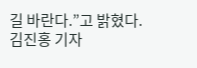길 바란다.”고 밝혔다.
김진홍 기자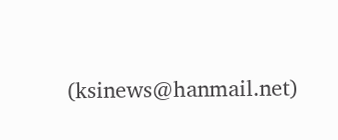(ksinews@hanmail.net)